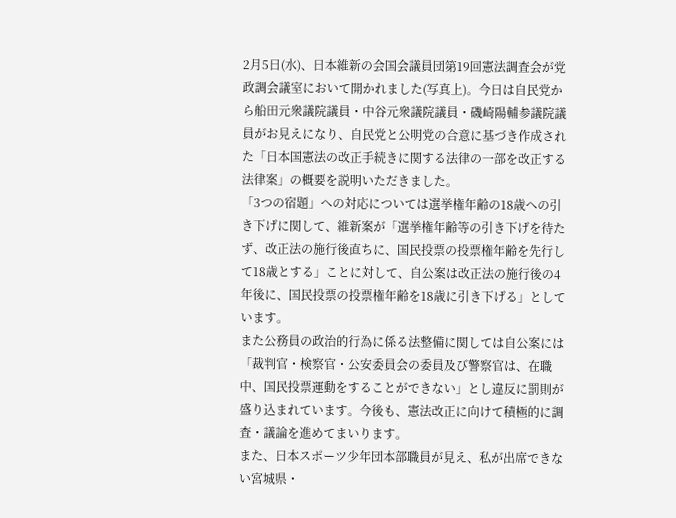2月5日(水)、日本維新の会国会議員団第19回憲法調査会が党政調会議室において開かれました(写真上)。今日は自民党から船田元衆議院議員・中谷元衆議院議員・磯崎陽輔参議院議員がお見えになり、自民党と公明党の合意に基づき作成された「日本国憲法の改正手続きに関する法律の一部を改正する法律案」の概要を説明いただきました。
「3つの宿題」への対応については選挙権年齢の18歳への引き下げに関して、維新案が「選挙権年齢等の引き下げを待たず、改正法の施行後直ちに、国民投票の投票権年齢を先行して18歳とする」ことに対して、自公案は改正法の施行後の4年後に、国民投票の投票権年齢を18歳に引き下げる」としています。
また公務員の政治的行為に係る法整備に関しては自公案には「裁判官・検察官・公安委員会の委員及び警察官は、在職中、国民投票運動をすることができない」とし違反に罰則が盛り込まれています。今後も、憲法改正に向けて積極的に調査・議論を進めてまいります。
また、日本スポーツ少年団本部職員が見え、私が出席できない宮城県・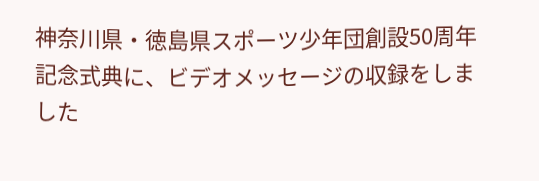神奈川県・徳島県スポーツ少年団創設50周年記念式典に、ビデオメッセージの収録をしました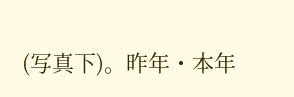(写真下)。昨年・本年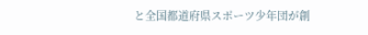と全国都道府県スポーツ少年団が創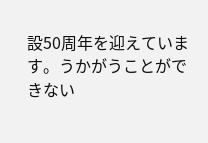設50周年を迎えています。うかがうことができない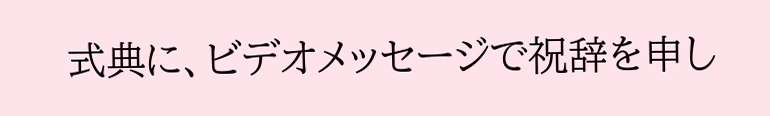式典に、ビデオメッセージで祝辞を申し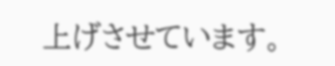上げさせています。